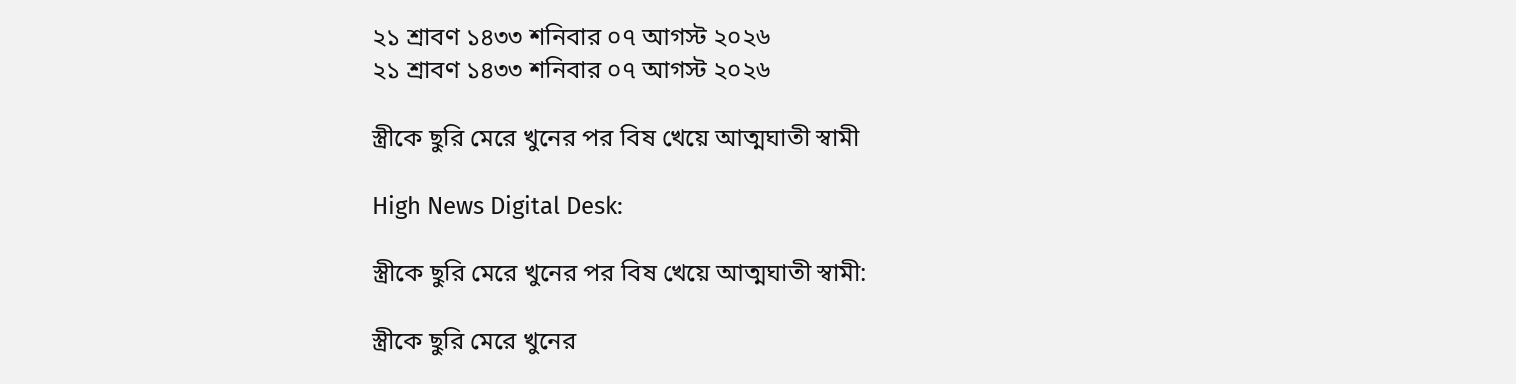২১ শ্রাবণ ১৪৩৩ শনিবার ০৭ আগস্ট ২০২৬
২১ শ্রাবণ ১৪৩৩ শনিবার ০৭ আগস্ট ২০২৬

স্ত্রীকে ছুরি মেরে খুনের পর বিষ খেয়ে আত্মঘাতী স্বামী

High News Digital Desk:

স্ত্রীকে ছুরি মেরে খুনের পর বিষ খেয়ে আত্মঘাতী স্বামী:

স্ত্রীকে ছুরি মেরে খুনের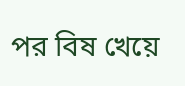পর বিষ খেয়ে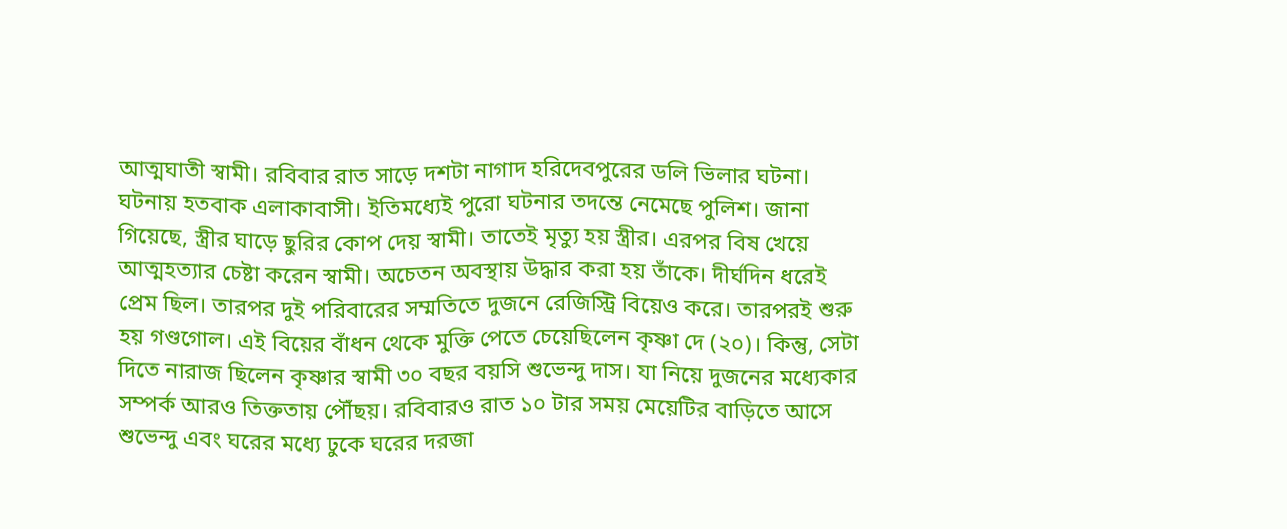আত্মঘাতী স্বামী। রবিবার রাত সাড়ে দশটা নাগাদ হরিদেবপুরের ডলি ভিলার ঘটনা।  ঘটনায় হতবাক এলাকাবাসী। ইতিমধ্যেই পুরো ঘটনার তদন্তে নেমেছে পুলিশ। জানা গিয়েছে, স্ত্রীর ঘাড়ে ছুরির কোপ দেয় স্বামী। তাতেই মৃত্যু হয় স্ত্রীর। এরপর বিষ খেয়ে আত্মহত্যার চেষ্টা করেন স্বামী। অচেতন অবস্থায় উদ্ধার করা হয় তাঁকে। দীর্ঘদিন ধরেই প্রেম ছিল। তারপর দুই পরিবারের সম্মতিতে দুজনে রেজিস্ট্রি বিয়েও করে। তারপরই শুরু হয় গণ্ডগোল। এই বিয়ের বাঁধন থেকে মুক্তি পেতে চেয়েছিলেন কৃষ্ণা দে (২০)। কিন্তু, সেটা দিতে নারাজ ছিলেন কৃষ্ণার স্বামী ৩০ বছর বয়সি শুভেন্দু দাস। যা নিয়ে দুজনের মধ্যেকার সম্পর্ক আরও তিক্ততায় পৌঁছয়। রবিবারও রাত ১০ টার সময় মেয়েটির বাড়িতে আসে শুভেন্দু এবং ঘরের মধ্যে ঢুকে ঘরের দরজা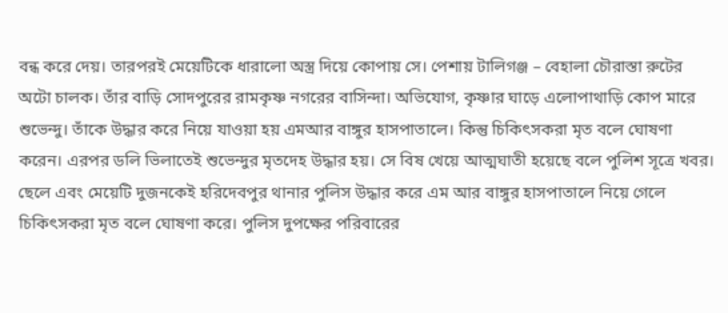বন্ধ করে দেয়। তারপরই মেয়েটিকে ধারালো অস্ত্র দিয়ে কোপায় সে। পেশায় টালিগঞ্জ – বেহালা চৌরাস্তা রুটের অটো চালক। তাঁর বাড়ি সোদপুরের রামকৃষ্ণ নগরের বাসিন্দা। অভিযোগ, কৃষ্ণার ঘাড়ে এলোপাথাড়ি কোপ মারে শুভেন্দু। তাঁকে উদ্ধার করে নিয়ে যাওয়া হয় এমআর বাঙ্গুর হাসপাতালে। কিন্তু চিকিৎসকরা মৃত বলে ঘোষণা করেন। এরপর ডলি ভিলাতেই শুভেন্দুর মৃতদেহ উদ্ধার হয়। সে বিষ খেয়ে আত্মঘাতী হয়েছে বলে পুলিশ সূত্রে খবর। ছেলে এবং মেয়েটি দুজনকেই হরিদেবপুর থানার পুলিস উদ্ধার করে এম আর বাঙ্গুর হাসপাতালে নিয়ে গেলে চিকিৎসকরা মৃত বলে ঘোষণা করে। পুলিস দুপক্ষের পরিবারের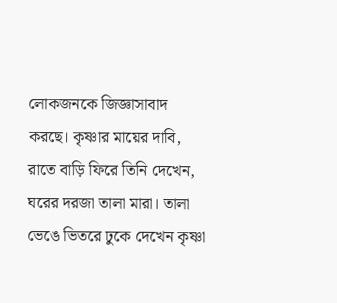লোকজনকে জিজ্ঞাসাবাদ করছে। কৃষ্ণার মায়ের দাবি, রাতে বাড়ি ফিরে তিনি দেখেন, ঘরের দরজা তালা মারা। তালা ভেঙে ভিতরে ঢুকে দেখেন কৃষ্ণা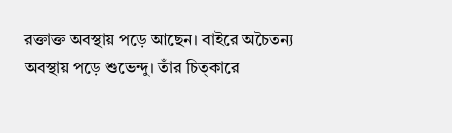রক্তাক্ত অবস্থায় পড়ে আছেন। বাইরে অচৈতন্য অবস্থায় পড়ে শুভেন্দু। তাঁর চিত্কারে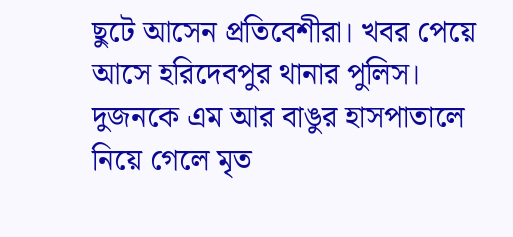ছুটে আসেন প্রতিবেশীরা। খবর পেয়ে আসে হরিদেবপুর থানার পুলিস। দুজনকে এম আর বাঙুর হাসপাতালে নিয়ে গেলে মৃত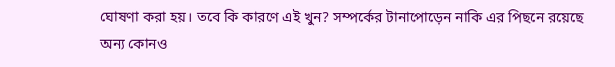ঘোষণা করা হয়। তবে কি কারণে এই খুন? সম্পর্কের টানাপোড়েন নাকি এর পিছনে রয়েছে অন্য কোনও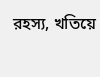রহস্য, খতিয়ে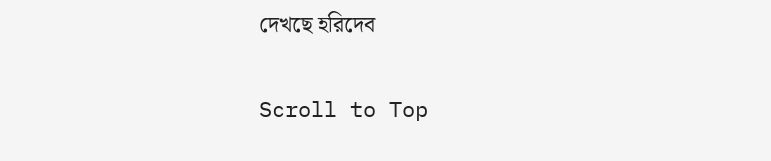দেখছে হরিদেব

Scroll to Top